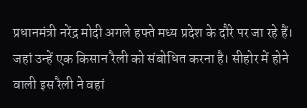प्रधानमंत्री नरेंद्र मोदी अगले हफ्ते मध्य प्रदेश के दौरे पर जा रहे हैं। जहां उन्हें एक किसान रैली को संबोधित करना है। सीहोर में होने वाली इस रैली ने वहां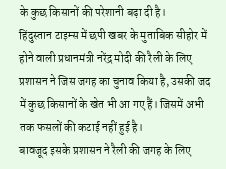के कुछ किसानों की परेशानी बढ़ा दी है।
हिंदुस्तान टाइम्स में छपी खबर के मुताबिक सीहोर में होने वाली प्रधानमंत्री नरेंद्र मोदी की रैली के लिए प्रशासन ने जिस जगह का चुनाव किया है, उसकी जद में कुछ किसानों के खेत भी आ गए हैं। जिसमें अभी तक फसलों की कटाई नहीं हुई है।
बावजूद इसके प्रशासन ने रैली की जगह के लिए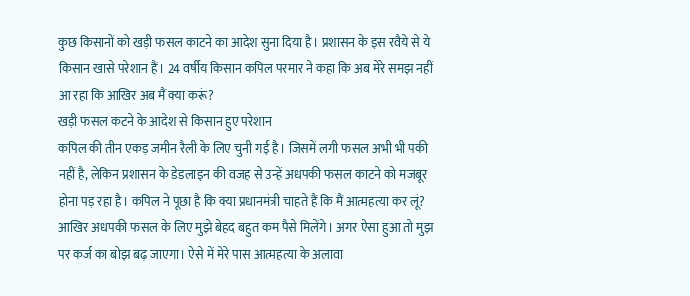कुछ किसानों को खड़ी फसल काटने का आदेश सुना दिया है। प्रशासन के इस रवैये से ये किसान खासे परेशान हैं। 24 वर्षीय किसान कपिल परमार ने कहा कि अब मेरे समझ नहीं आ रहा कि आखिर अब मैं क्या करूं?
खड़ी फसल कटने के आदेश से किसान हुए परेशान
कपिल की तीन एकड़ जमीन रैली के लिए चुनी गई है। जिसमें लगी फसल अभी भी पकी नहीं है, लेकिन प्रशासन के डेडलाइन की वजह से उन्हें अधपकी फसल काटने को मजबूर होना पड़ रहा है। कपिल ने पूछा है कि क्या प्रधानमंत्री चाहते हैं कि मैं आत्महत्या कर लूं? आखिर अधपकी फसल के लिए मुझे बेहद बहुत कम पैसे मिलेंगे। अगर ऐसा हुआ तो मुझ पर कर्ज का बोझ बढ़ जाएगा। ऐसे में मेरे पास आत्महत्या के अलावा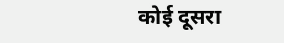कोई दूसरा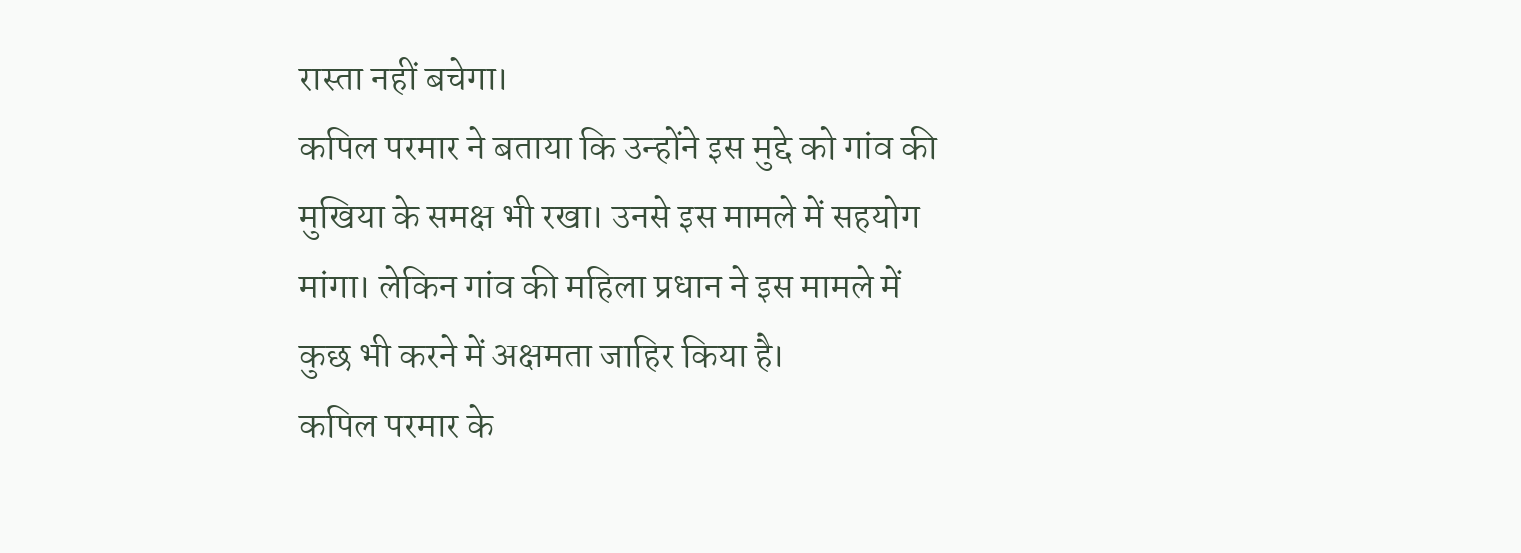रास्ता नहीं बचेगा।
कपिल परमार ने बताया कि उन्होंने इस मुद्दे को गांव की मुखिया के समक्ष भी रखा। उनसे इस मामले में सहयोग मांगा। लेकिन गांव की महिला प्रधान ने इस मामले में कुछ भी करने में अक्षमता जाहिर किया है।
कपिल परमार के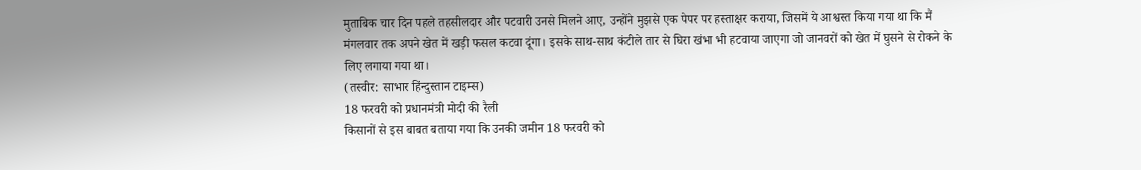मुताबिक चार दिन पहले तहसीलदार और पटवारी उनसे मिलने आए, उन्होंने मुझसे एक पेपर पर हस्ताक्षर कराया, जिसमें ये आश्वस्त किया गया था कि मैं मंगलवार तक अपने खेत में खड़ी फसल कटवा दूंगा। इसके साथ-साथ कंटीले तार से घिरा खंभा भी हटवाया जाएगा जो जानवरों को खेत में घुसने से रोकने के लिए लगाया गया था।
(तस्वीर: साभार हिंन्दुस्तान टाइम्स)
18 फरवरी को प्रधानमंत्री मोदी की रैली
किसानों से इस बाबत बताया गया कि उनकी जमीन 18 फरवरी को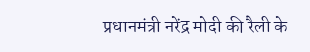प्रधानमंत्री नरेंद्र मोदी की रैली के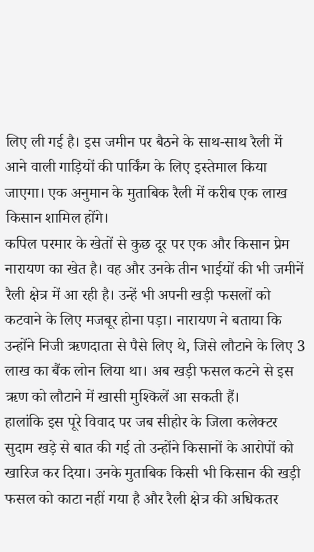लिए ली गई है। इस जमीन पर बैठने के साथ-साथ रैली में आने वाली गाड़ियों की पार्किंग के लिए इस्तेमाल किया जाएगा। एक अनुमान के मुताबिक रैली में करीब एक लाख किसान शामिल होंगे।
कपिल परमार के खेतों से कुछ दूर पर एक और किसान प्रेम नारायण का खेत है। वह और उनके तीन भाईयों की भी जमीनें रैली क्षेत्र में आ रही है। उन्हें भी अपनी खड़ी फसलों को कटवाने के लिए मजबूर होना पड़ा। नारायण ने बताया कि उन्होंने निजी ऋणदाता से पैसे लिए थे, जिसे लौटाने के लिए 3 लाख का बैंक लोन लिया था। अब खड़ी फसल कटने से इस ऋण को लौटाने में खासी मुश्किलें आ सकती हैं।
हालांकि इस पूरे विवाद पर जब सीहोर के जिला कलेक्टर सुदाम खड़े से बात की गई तो उन्होंने किसानों के आरोपों को खारिज कर दिया। उनके मुताबिक किसी भी किसान की खड़ी फसल को काटा नहीं गया है और रैली क्षेत्र की अधिकतर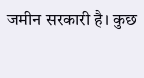जमीन सरकारी है। कुछ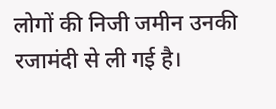लोगों की निजी जमीन उनकी रजामंदी से ली गई है।